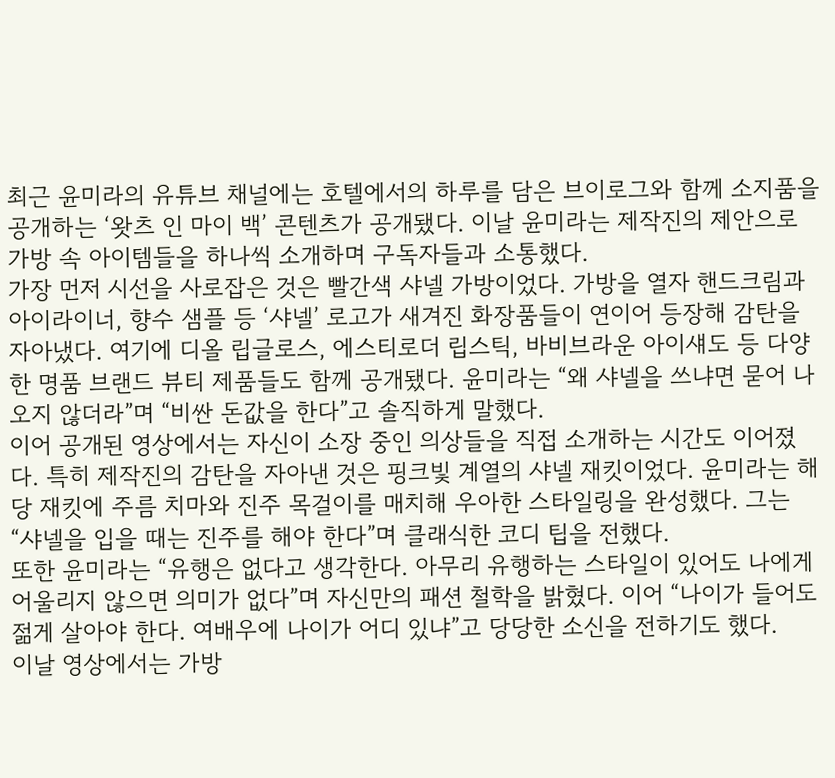최근 윤미라의 유튜브 채널에는 호텔에서의 하루를 담은 브이로그와 함께 소지품을 공개하는 ‘왓츠 인 마이 백’ 콘텐츠가 공개됐다. 이날 윤미라는 제작진의 제안으로 가방 속 아이템들을 하나씩 소개하며 구독자들과 소통했다.
가장 먼저 시선을 사로잡은 것은 빨간색 샤넬 가방이었다. 가방을 열자 핸드크림과 아이라이너, 향수 샘플 등 ‘샤넬’ 로고가 새겨진 화장품들이 연이어 등장해 감탄을 자아냈다. 여기에 디올 립글로스, 에스티로더 립스틱, 바비브라운 아이섀도 등 다양한 명품 브랜드 뷰티 제품들도 함께 공개됐다. 윤미라는 “왜 샤넬을 쓰냐면 묻어 나오지 않더라”며 “비싼 돈값을 한다”고 솔직하게 말했다.
이어 공개된 영상에서는 자신이 소장 중인 의상들을 직접 소개하는 시간도 이어졌다. 특히 제작진의 감탄을 자아낸 것은 핑크빛 계열의 샤넬 재킷이었다. 윤미라는 해당 재킷에 주름 치마와 진주 목걸이를 매치해 우아한 스타일링을 완성했다. 그는 “샤넬을 입을 때는 진주를 해야 한다”며 클래식한 코디 팁을 전했다.
또한 윤미라는 “유행은 없다고 생각한다. 아무리 유행하는 스타일이 있어도 나에게 어울리지 않으면 의미가 없다”며 자신만의 패션 철학을 밝혔다. 이어 “나이가 들어도 젊게 살아야 한다. 여배우에 나이가 어디 있냐”고 당당한 소신을 전하기도 했다.
이날 영상에서는 가방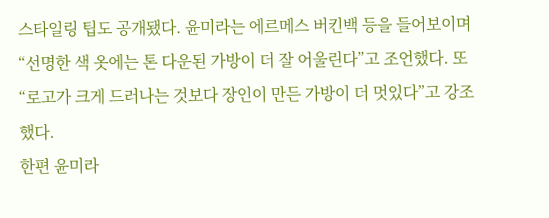스타일링 팁도 공개됐다. 윤미라는 에르메스 버킨백 등을 들어보이며 “선명한 색 옷에는 톤 다운된 가방이 더 잘 어울린다”고 조언했다. 또 “로고가 크게 드러나는 것보다 장인이 만든 가방이 더 멋있다”고 강조했다.
한편 윤미라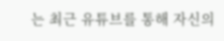는 최근 유튜브를 통해 자신의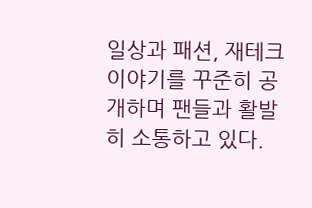일상과 패션, 재테크 이야기를 꾸준히 공개하며 팬들과 활발히 소통하고 있다.